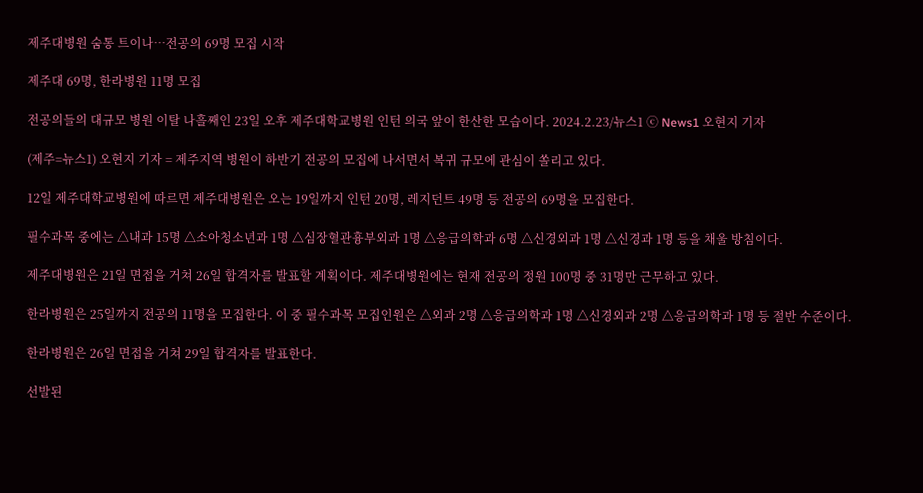제주대병원 숨통 트이나…전공의 69명 모집 시작

제주대 69명, 한라병원 11명 모집

전공의들의 대규모 병원 이탈 나흘째인 23일 오후 제주대학교병원 인턴 의국 앞이 한산한 모습이다. 2024.2.23/뉴스1 ⓒ News1 오현지 기자

(제주=뉴스1) 오현지 기자 = 제주지역 병원이 하반기 전공의 모집에 나서면서 복귀 규모에 관심이 쏠리고 있다.

12일 제주대학교병원에 따르면 제주대병원은 오는 19일까지 인턴 20명, 레지던트 49명 등 전공의 69명을 모집한다.

필수과목 중에는 △내과 15명 △소아청소년과 1명 △심장혈관흉부외과 1명 △응급의학과 6명 △신경외과 1명 △신경과 1명 등을 채울 방침이다.

제주대병원은 21일 면접을 거쳐 26일 합격자를 발표할 계획이다. 제주대병원에는 현재 전공의 정원 100명 중 31명만 근무하고 있다.

한라병원은 25일까지 전공의 11명을 모집한다. 이 중 필수과목 모집인원은 △외과 2명 △응급의학과 1명 △신경외과 2명 △응급의학과 1명 등 절반 수준이다.

한라병원은 26일 면접을 거쳐 29일 합격자를 발표한다.

선발된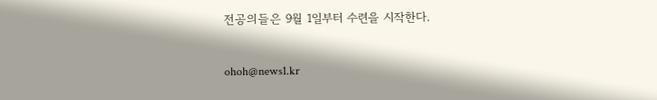전공의들은 9월 1일부터 수련을 시작한다.

ohoh@news1.kr